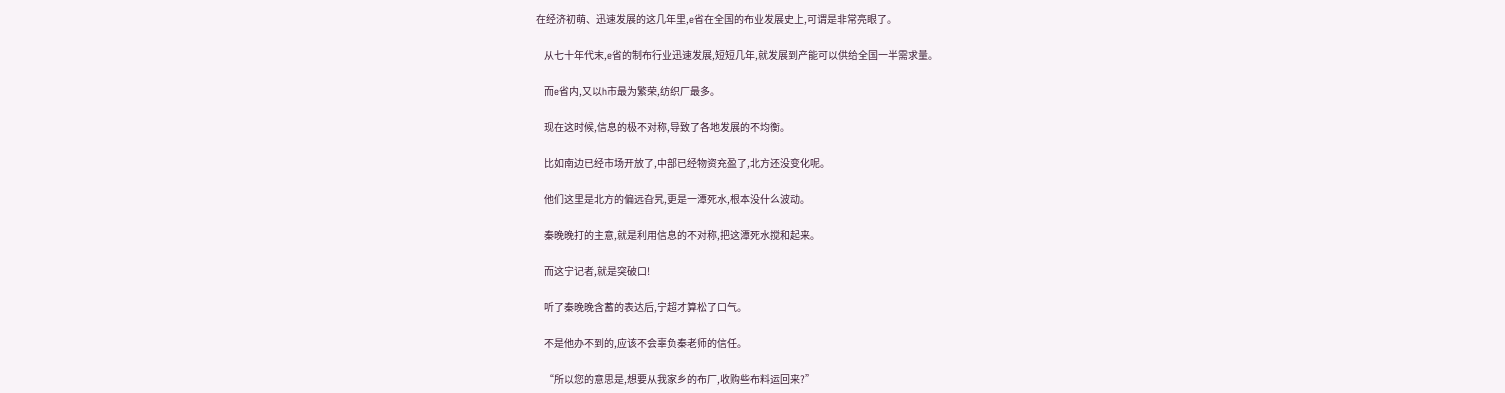在经济初萌、迅速发展的这几年里,e省在全国的布业发展史上,可谓是非常亮眼了。

    从七十年代末,e省的制布行业迅速发展,短短几年,就发展到产能可以供给全国一半需求量。

    而e省内,又以h市最为繁荣,纺织厂最多。

    现在这时候,信息的极不对称,导致了各地发展的不均衡。

    比如南边已经市场开放了,中部已经物资充盈了,北方还没变化呢。

    他们这里是北方的偏远旮旯,更是一潭死水,根本没什么波动。

    秦晚晚打的主意,就是利用信息的不对称,把这潭死水搅和起来。

    而这宁记者,就是突破口!

    听了秦晚晚含蓄的表达后,宁超才算松了口气。

    不是他办不到的,应该不会辜负秦老师的信任。

    “所以您的意思是,想要从我家乡的布厂,收购些布料运回来?”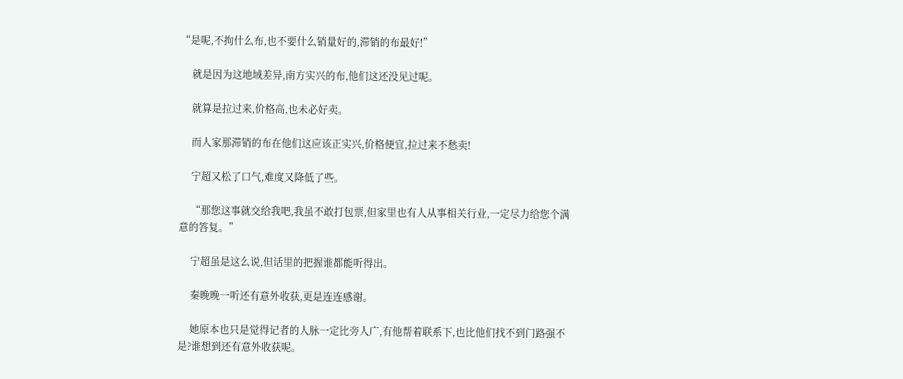“是呢,不拘什么布,也不要什么销量好的,滞销的布最好!”

    就是因为这地域差异,南方实兴的布,他们这还没见过呢。

    就算是拉过来,价格高,也未必好卖。

    而人家那滞销的布在他们这应该正实兴,价格便宜,拉过来不愁卖!

    宁超又松了口气,难度又降低了些。

    “那您这事就交给我吧,我虽不敢打包票,但家里也有人从事相关行业,一定尽力给您个满意的答复。”

    宁超虽是这么说,但话里的把握谁都能听得出。

    秦晚晚一听还有意外收获,更是连连感谢。

    她原本也只是觉得记者的人脉一定比旁人广,有他帮着联系下,也比他们找不到门路强不是?谁想到还有意外收获呢。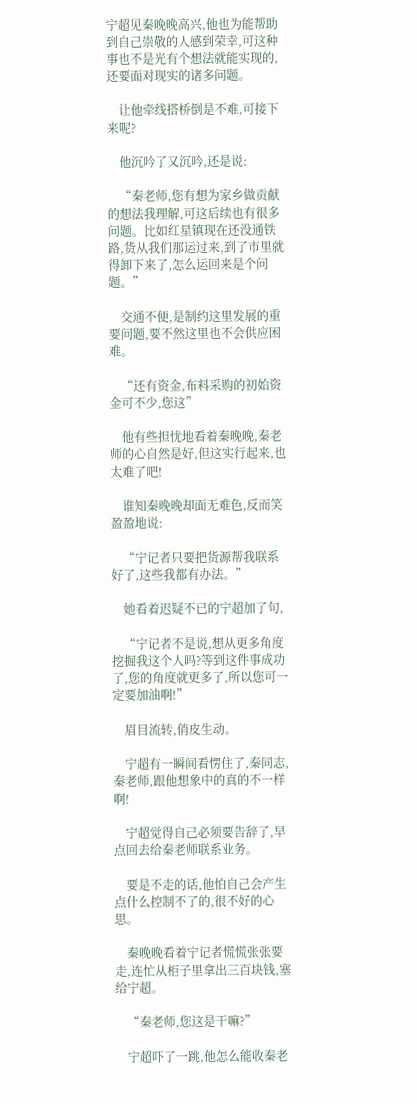宁超见秦晚晚高兴,他也为能帮助到自己崇敬的人感到荣幸,可这种事也不是光有个想法就能实现的,还要面对现实的诸多问题。

    让他牵线搭桥倒是不难,可接下来呢?

    他沉吟了又沉吟,还是说:

    “秦老师,您有想为家乡做贡献的想法我理解,可这后续也有很多问题。比如红星镇现在还没通铁路,货从我们那运过来,到了市里就得卸下来了,怎么运回来是个问题。”

    交通不便,是制约这里发展的重要问题,要不然这里也不会供应困难。

    “还有资金,布料采购的初始资金可不少,您这”

    他有些担忧地看着秦晚晚,秦老师的心自然是好,但这实行起来,也太难了吧!

    谁知秦晚晚却面无难色,反而笑盈盈地说:

    “宁记者只要把货源帮我联系好了,这些我都有办法。”

    她看着迟疑不已的宁超加了句,

    “宁记者不是说,想从更多角度挖掘我这个人吗?等到这件事成功了,您的角度就更多了,所以您可一定要加油啊!”

    眉目流转,俏皮生动。

    宁超有一瞬间看愣住了,秦同志,秦老师,跟他想象中的真的不一样啊!

    宁超觉得自己必须要告辞了,早点回去给秦老师联系业务。

    要是不走的话,他怕自己会产生点什么控制不了的,很不好的心思。

    秦晚晚看着宁记者慌慌张张要走,连忙从柜子里拿出三百块钱,塞给宁超。

    “秦老师,您这是干嘛?”

    宁超吓了一跳,他怎么能收秦老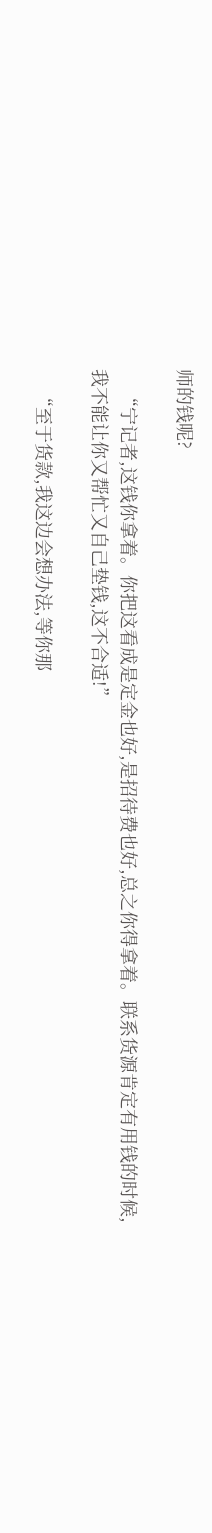师的钱呢?

    “宁记者,这钱你拿着。你把这看成是定金也好,是招待费也好,总之你得拿着。联系货源肯定有用钱的时候,我不能让你又帮忙又自己垫钱,这不合适!”

    “至于货款,我这边会想办法,等你那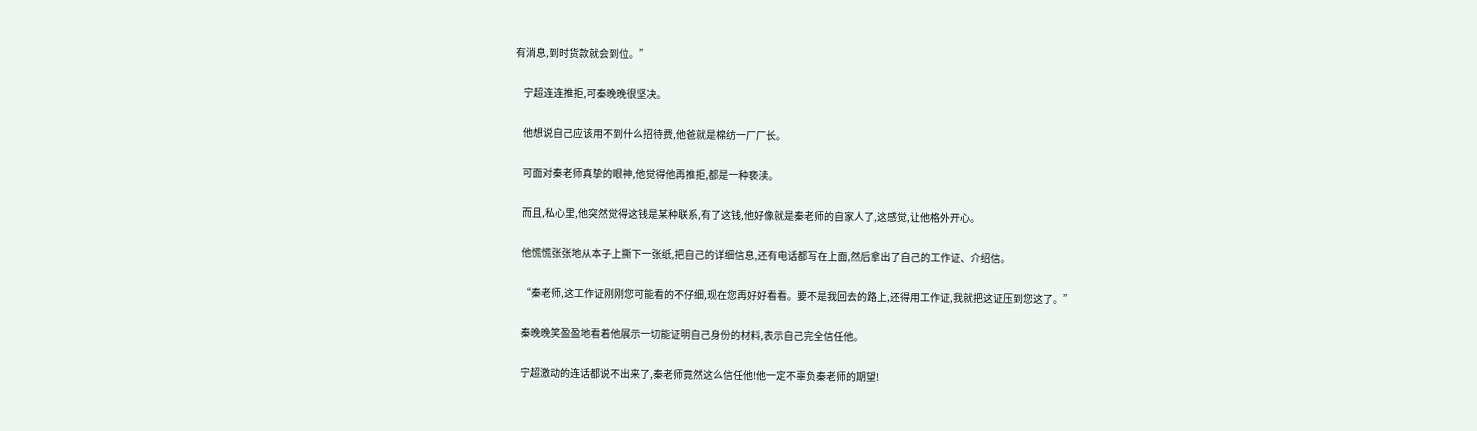有消息,到时货款就会到位。”

    宁超连连推拒,可秦晚晚很坚决。

    他想说自己应该用不到什么招待费,他爸就是棉纺一厂厂长。

    可面对秦老师真挚的眼神,他觉得他再推拒,都是一种亵渎。

    而且,私心里,他突然觉得这钱是某种联系,有了这钱,他好像就是秦老师的自家人了,这感觉,让他格外开心。

    他慌慌张张地从本子上撕下一张纸,把自己的详细信息,还有电话都写在上面,然后拿出了自己的工作证、介绍信。

    “秦老师,这工作证刚刚您可能看的不仔细,现在您再好好看看。要不是我回去的路上,还得用工作证,我就把这证压到您这了。”

    秦晚晚笑盈盈地看着他展示一切能证明自己身份的材料,表示自己完全信任他。

    宁超激动的连话都说不出来了,秦老师竟然这么信任他!他一定不辜负秦老师的期望!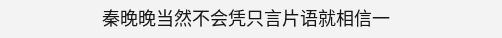秦晚晚当然不会凭只言片语就相信一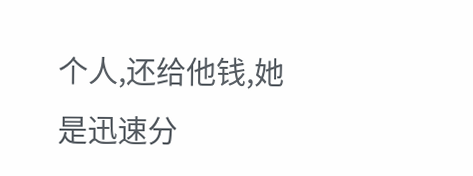个人,还给他钱,她是迅速分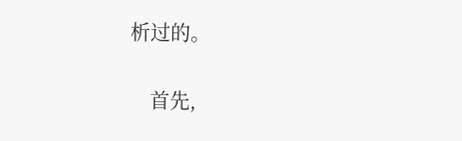析过的。

    首先,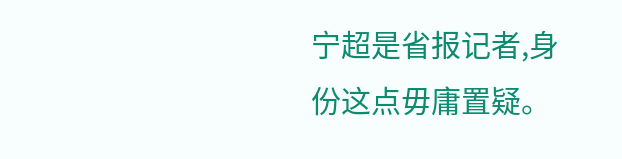宁超是省报记者,身份这点毋庸置疑。